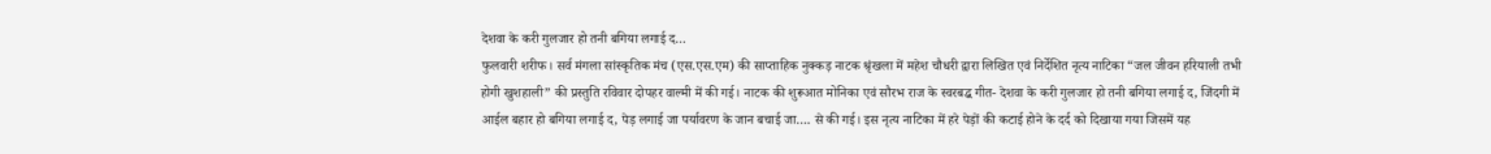देशवा के करी गुलजार हो तनी बगिया लगाई द…
फुलवारी शरीफ। सर्व मंगला सांस्कृतिक मंच (एस.एस.एम) की साप्ताहिक नुक्कड़ नाटक श्रृंखला में महेश चौधरी द्वारा लिखित एवं निर्देशित नृत्य नाटिका “जल जीवन हरियाली तभी होगी खुशहाली” की प्रस्तुति रविवार दोपहर वाल्मी में की गई। नाटक की शुरूआत मोनिका एवं सौरभ राज के स्वरबद्ध गीत- देशवा के करी गुलजार हो तनी बगिया लगाई द, जिंदगी में आईल बहार हो बगिया लगाई द, पेड़ लगाई जा पर्यावरण के जान बचाई जा…. से की गई। इस नृत्य नाटिका में हरे पेड़ों की कटाई होने के दर्द को दिखाया गया जिसमें यह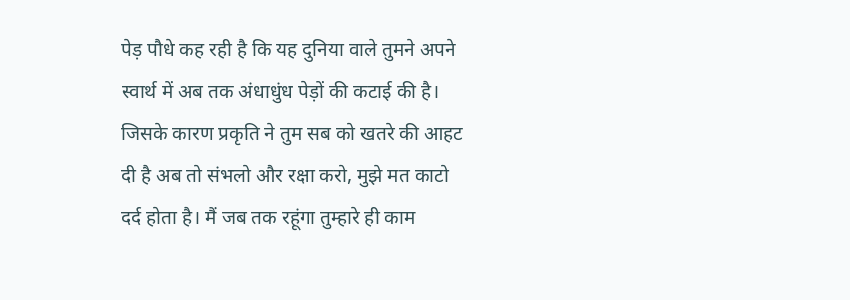पेड़ पौधे कह रही है कि यह दुनिया वाले तुमने अपने स्वार्थ में अब तक अंधाधुंध पेड़ों की कटाई की है। जिसके कारण प्रकृति ने तुम सब को खतरे की आहट दी है अब तो संभलो और रक्षा करो, मुझे मत काटो दर्द होता है। मैं जब तक रहूंगा तुम्हारे ही काम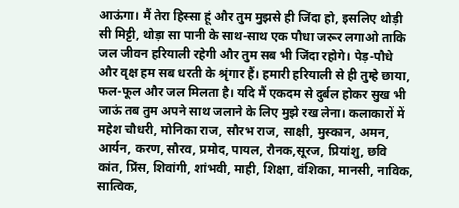आऊंगा। मैं तेरा हिस्सा हूं और तुम मुझसे ही जिंदा हो, इसलिए थोड़ी सी मिट्टी, थोड़ा सा पानी के साथ-साथ एक पौधा जरूर लगाओ ताकि जल जीवन हरियाली रहेगी और तुम सब भी जिंदा रहोगे। पेड़-पौधे और वृक्ष हम सब धरती के श्रृंगार हैं। हमारी हरियाली से ही तुम्हे छाया, फल-फूल और जल मिलता है। यदि मैं एकदम से दुर्बल होकर सुख भी जाऊं तब तुम अपने साथ जलाने के लिए मुझे रख लेना। कलाकारों में महेश चौधरी, मोनिका राज, सौरभ राज, साक्षी, मुस्कान, अमन, आर्यन, करण, सौरव, प्रमोद, पायल, रौनक,सूरज, प्रियांशु, छवि कांत, प्रिंस, शिवांगी, शांभवी, माही, शिक्षा, वंशिका, मानसी, नाविक, सात्विक,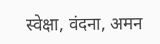स्वेक्षा, वंदना, अमन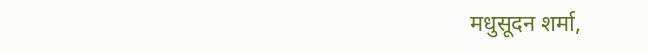मधुसूदन शर्मा,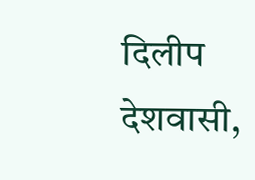दिलीप देशवासी,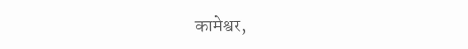कामेश्वर,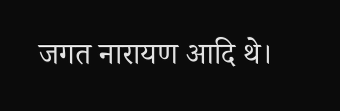जगत नारायण आदि थे।